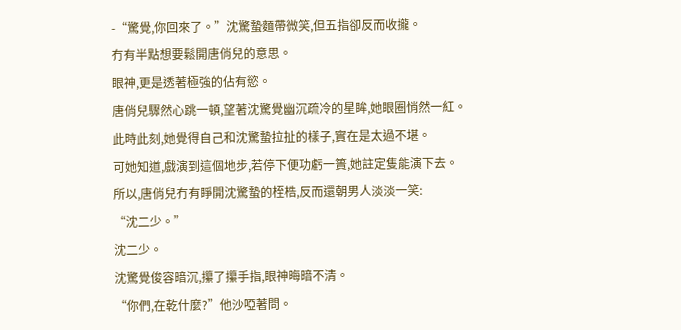-“驚覺,你回來了。”沈驚蟄麵帶微笑,但五指卻反而收攏。
冇有半點想要鬆開唐俏兒的意思。
眼神,更是透著極強的佔有慾。
唐俏兒驟然心跳一頓,望著沈驚覺幽沉疏冷的星眸,她眼圈悄然一紅。
此時此刻,她覺得自己和沈驚蟄拉扯的樣子,實在是太過不堪。
可她知道,戲演到這個地步,若停下便功虧一簣,她註定隻能演下去。
所以,唐俏兒冇有睜開沈驚蟄的桎梏,反而還朝男人淡淡一笑:
“沈二少。”
沈二少。
沈驚覺俊容暗沉,攥了攥手指,眼神晦暗不清。
“你們,在乾什麼?”他沙啞著問。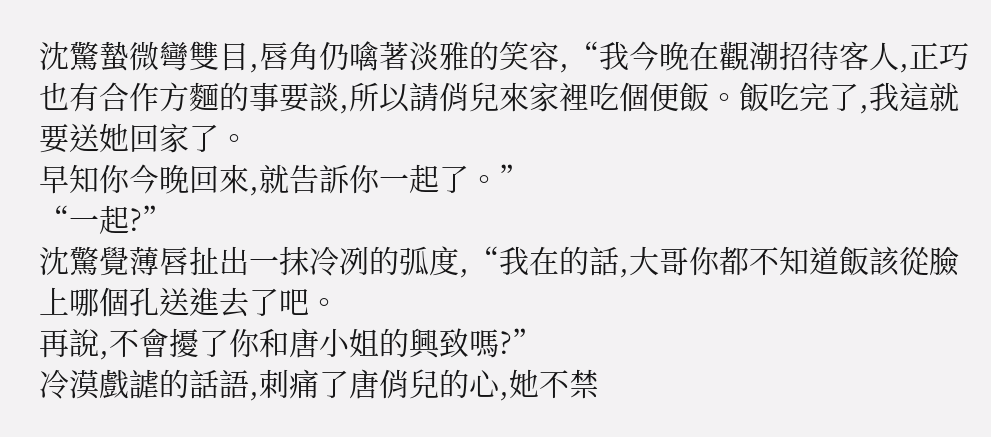沈驚蟄微彎雙目,唇角仍噙著淡雅的笑容,“我今晚在觀潮招待客人,正巧也有合作方麵的事要談,所以請俏兒來家裡吃個便飯。飯吃完了,我這就要送她回家了。
早知你今晚回來,就告訴你一起了。”
“一起?”
沈驚覺薄唇扯出一抹冷冽的弧度,“我在的話,大哥你都不知道飯該從臉上哪個孔送進去了吧。
再說,不會擾了你和唐小姐的興致嗎?”
冷漠戲謔的話語,刺痛了唐俏兒的心,她不禁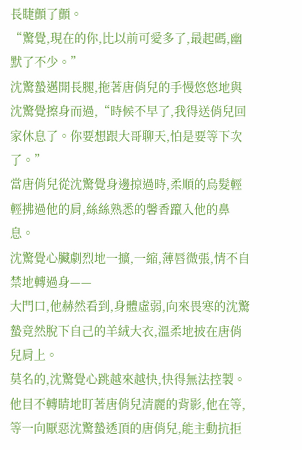長睫顫了顫。
“驚覺,現在的你,比以前可愛多了,最起碼,幽默了不少。”
沈驚蟄邁開長腿,拖著唐俏兒的手慢悠悠地與沈驚覺擦身而過,“時候不早了,我得送俏兒回家休息了。你要想跟大哥聊天,怕是要等下次了。”
當唐俏兒從沈驚覺身邊掠過時,柔順的烏髮輕輕拂過他的肩,絲絲熟悉的馨香躥入他的鼻息。
沈驚覺心臟劇烈地一擴,一縮,薄唇微張,情不自禁地轉過身——
大門口,他赫然看到,身體虛弱,向來畏寒的沈驚蟄竟然脫下自己的羊絨大衣,溫柔地披在唐俏兒肩上。
莫名的,沈驚覺心跳越來越快,快得無法控製。
他目不轉睛地盯著唐俏兒清麗的背影,他在等,等一向厭惡沈驚蟄透頂的唐俏兒,能主動抗拒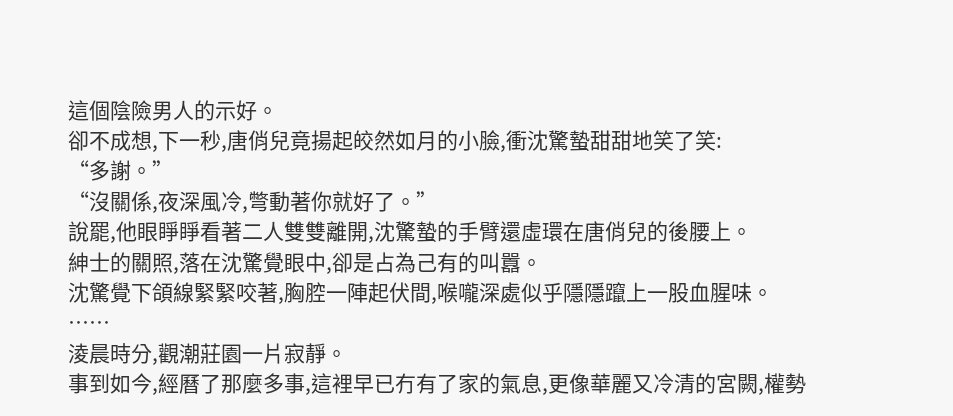這個陰險男人的示好。
卻不成想,下一秒,唐俏兒竟揚起皎然如月的小臉,衝沈驚蟄甜甜地笑了笑:
“多謝。”
“沒關係,夜深風冷,彆動著你就好了。”
說罷,他眼睜睜看著二人雙雙離開,沈驚蟄的手臂還虛環在唐俏兒的後腰上。
紳士的關照,落在沈驚覺眼中,卻是占為己有的叫囂。
沈驚覺下頜線緊緊咬著,胸腔一陣起伏間,喉嚨深處似乎隱隱躥上一股血腥味。
……
淩晨時分,觀潮莊園一片寂靜。
事到如今,經曆了那麼多事,這裡早已冇有了家的氣息,更像華麗又冷清的宮闕,權勢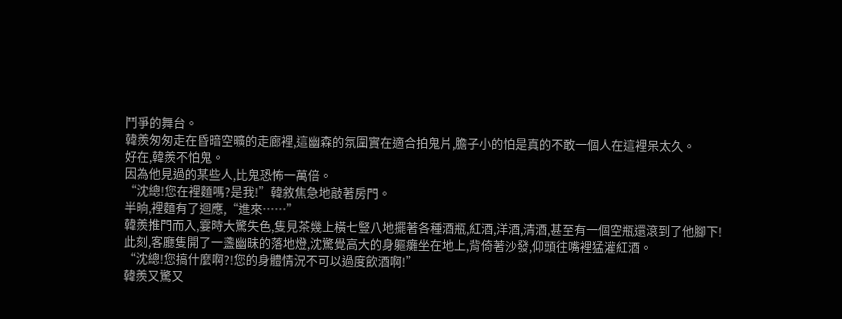鬥爭的舞台。
韓羨匆匆走在昏暗空曠的走廊裡,這幽森的氛圍實在適合拍鬼片,膽子小的怕是真的不敢一個人在這裡呆太久。
好在,韓羨不怕鬼。
因為他見過的某些人,比鬼恐怖一萬倍。
“沈總!您在裡麵嗎?是我!”韓敘焦急地敲著房門。
半晌,裡麵有了迴應,“進來……”
韓羨推門而入,霎時大驚失色,隻見茶幾上橫七豎八地擺著各種酒瓶,紅酒,洋酒,清酒,甚至有一個空瓶還滾到了他腳下!
此刻,客廳隻開了一盞幽昧的落地燈,沈驚覺高大的身軀癱坐在地上,背倚著沙發,仰頭往嘴裡猛灌紅酒。
“沈總!您搞什麼啊?!您的身體情況不可以過度飲酒啊!”
韓羨又驚又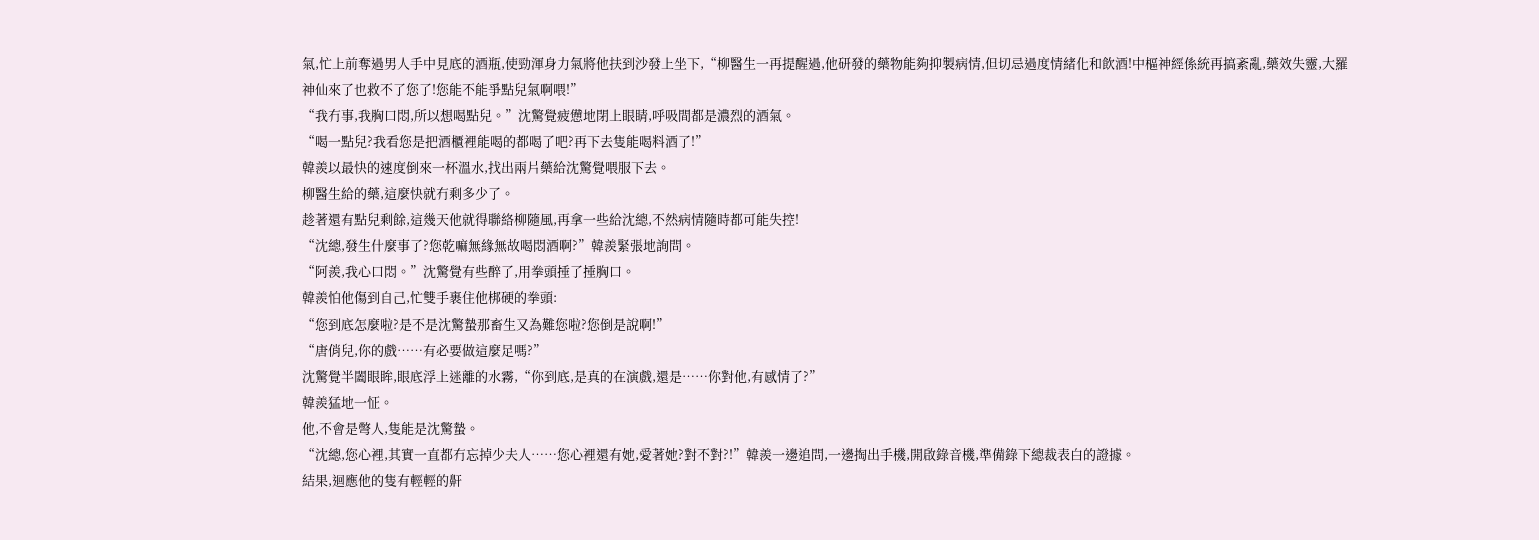氣,忙上前奪過男人手中見底的酒瓶,使勁渾身力氣將他扶到沙發上坐下,“柳醫生一再提醒過,他研發的藥物能夠抑製病情,但切忌過度情緒化和飲酒!中樞神經係統再搞紊亂,藥效失靈,大羅神仙來了也救不了您了!您能不能爭點兒氣啊喂!”
“我冇事,我胸口悶,所以想喝點兒。”沈驚覺疲憊地閉上眼睛,呼吸間都是濃烈的酒氣。
“喝一點兒?我看您是把酒櫃裡能喝的都喝了吧?再下去隻能喝料酒了!”
韓羨以最快的速度倒來一杯溫水,找出兩片藥給沈驚覺喂服下去。
柳醫生給的藥,這麼快就冇剩多少了。
趁著還有點兒剩餘,這幾天他就得聯絡柳隨風,再拿一些給沈總,不然病情隨時都可能失控!
“沈總,發生什麼事了?您乾嘛無緣無故喝悶酒啊?”韓羨緊張地詢問。
“阿羨,我心口悶。”沈驚覺有些醉了,用拳頭捶了捶胸口。
韓羨怕他傷到自己,忙雙手裹住他梆硬的拳頭:
“您到底怎麼啦?是不是沈驚蟄那畜生又為難您啦?您倒是說啊!”
“唐俏兒,你的戲……有必要做這麼足嗎?”
沈驚覺半闔眼眸,眼底浮上迷離的水霧,“你到底,是真的在演戲,還是……你對他,有感情了?”
韓羨猛地一怔。
他,不會是彆人,隻能是沈驚蟄。
“沈總,您心裡,其實一直都冇忘掉少夫人……您心裡還有她,愛著她?對不對?!”韓羨一邊追問,一邊掏出手機,開啟錄音機,準備錄下總裁表白的證據。
結果,迴應他的隻有輕輕的鼾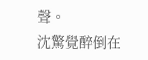聲。
沈驚覺醉倒在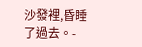沙發裡,昏睡了過去。-